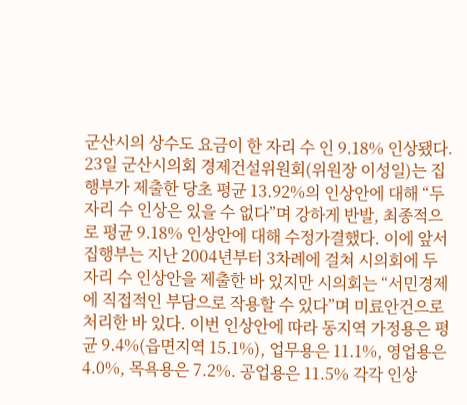군산시의 상수도 요금이 한 자리 수 인 9.18% 인상됐다. 23일 군산시의회 경제건설위원회(위원장 이성일)는 집행부가 제출한 당초 평균 13.92%의 인상안에 대해 “두 자리 수 인상은 있을 수 없다”며 강하게 반발, 최종적으로 평균 9.18% 인상안에 대해 수정가결했다. 이에 앞서 집행부는 지난 2004년부터 3차례에 걸쳐 시의회에 두 자리 수 인상안을 제출한 바 있지만 시의회는 “서민경제에 직접적인 부담으로 작용할 수 있다”며 미료안건으로 처리한 바 있다. 이번 인상안에 따라 동지역 가정용은 평균 9.4%(읍면지역 15.1%), 업무용은 11.1%, 영업용은 4.0%, 목욕용은 7.2%. 공업용은 11.5% 각각 인상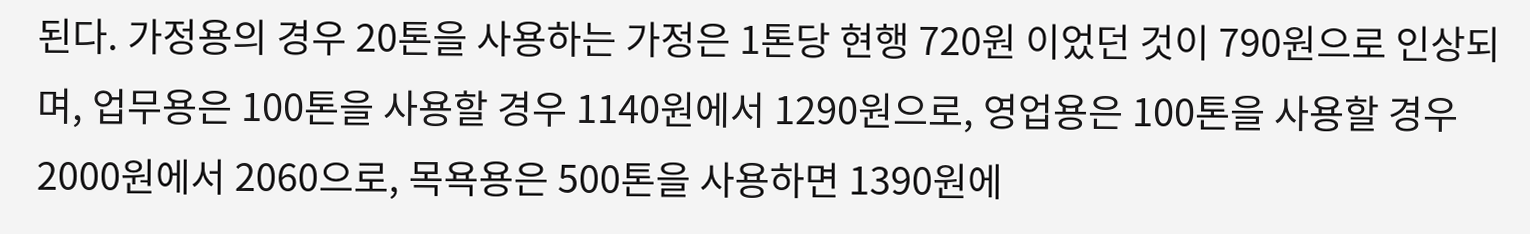된다. 가정용의 경우 20톤을 사용하는 가정은 1톤당 현행 720원 이었던 것이 790원으로 인상되며, 업무용은 100톤을 사용할 경우 1140원에서 1290원으로, 영업용은 100톤을 사용할 경우 2000원에서 2060으로, 목욕용은 500톤을 사용하면 1390원에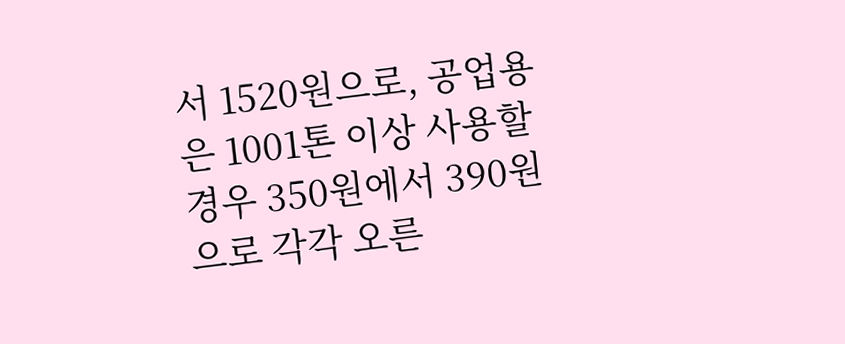서 1520원으로, 공업용은 1001톤 이상 사용할 경우 350원에서 390원으로 각각 오른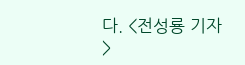다. <전성룡 기자>